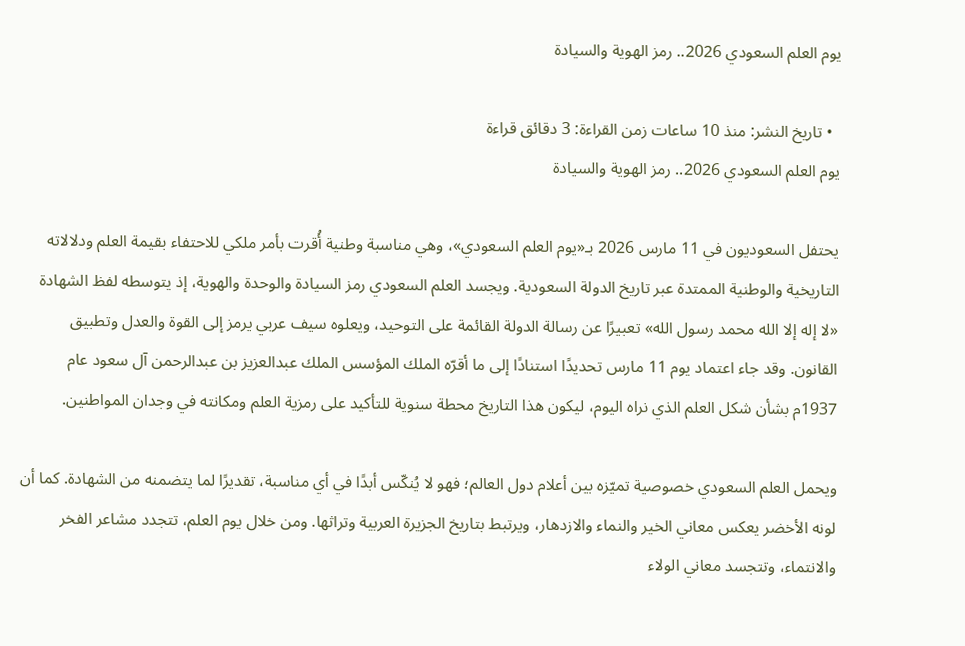يوم العلم السعودي 2026.. رمز الهوية والسيادة

  • تاريخ النشر: منذ 10 ساعات زمن القراءة: 3 دقائق قراءة
يوم العلم السعودي 2026.. رمز الهوية والسيادة

يحتفل السعوديون في 11 مارس 2026 بـ«يوم العلم السعودي»، وهي مناسبة وطنية أُقرت بأمر ملكي للاحتفاء بقيمة العلم ودلالاته التاريخية والوطنية الممتدة عبر تاريخ الدولة السعودية. ويجسد العلم السعودي رمز السيادة والوحدة والهوية، إذ يتوسطه لفظ الشهادة «لا إله إلا الله محمد رسول الله» تعبيرًا عن رسالة الدولة القائمة على التوحيد، ويعلوه سيف عربي يرمز إلى القوة والعدل وتطبيق القانون. وقد جاء اعتماد يوم 11 مارس تحديدًا استنادًا إلى ما أقرّه الملك المؤسس الملك عبدالعزيز بن عبدالرحمن آل سعود عام 1937م بشأن شكل العلم الذي نراه اليوم، ليكون هذا التاريخ محطة سنوية للتأكيد على رمزية العلم ومكانته في وجدان المواطنين.

ويحمل العلم السعودي خصوصية تميّزه بين أعلام دول العالم؛ فهو لا يُنكّس أبدًا في أي مناسبة، تقديرًا لما يتضمنه من الشهادة. كما أن لونه الأخضر يعكس معاني الخير والنماء والازدهار، ويرتبط بتاريخ الجزيرة العربية وتراثها. ومن خلال يوم العلم، تتجدد مشاعر الفخر والانتماء، وتتجسد معاني الولاء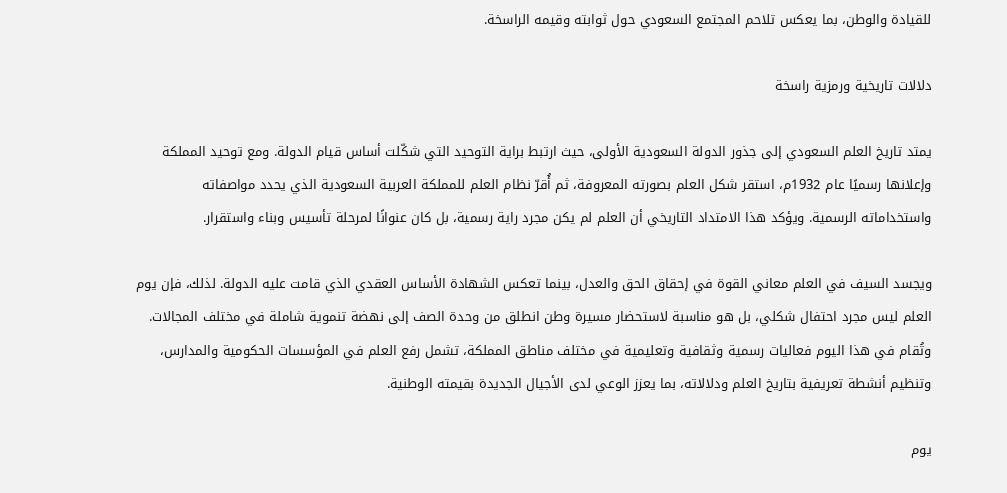للقيادة والوطن، بما يعكس تلاحم المجتمع السعودي حول ثوابته وقيمه الراسخة.

دلالات تاريخية ورمزية راسخة

يمتد تاريخ العلم السعودي إلى جذور الدولة السعودية الأولى، حيث ارتبط براية التوحيد التي شكّلت أساس قيام الدولة. ومع توحيد المملكة وإعلانها رسميًا عام 1932م، استقر شكل العلم بصورته المعروفة، ثم أُقرّ نظام العلم للمملكة العربية السعودية الذي يحدد مواصفاته واستخداماته الرسمية. ويؤكد هذا الامتداد التاريخي أن العلم لم يكن مجرد راية رسمية، بل كان عنوانًا لمرحلة تأسيس وبناء واستقرار.

ويجسد السيف في العلم معاني القوة في إحقاق الحق والعدل، بينما تعكس الشهادة الأساس العقدي الذي قامت عليه الدولة. لذلك، فإن يوم العلم ليس مجرد احتفال شكلي، بل هو مناسبة لاستحضار مسيرة وطن انطلق من وحدة الصف إلى نهضة تنموية شاملة في مختلف المجالات. وتُقام في هذا اليوم فعاليات رسمية وثقافية وتعليمية في مختلف مناطق المملكة، تشمل رفع العلم في المؤسسات الحكومية والمدارس، وتنظيم أنشطة تعريفية بتاريخ العلم ودلالاته، بما يعزز الوعي لدى الأجيال الجديدة بقيمته الوطنية.

يوم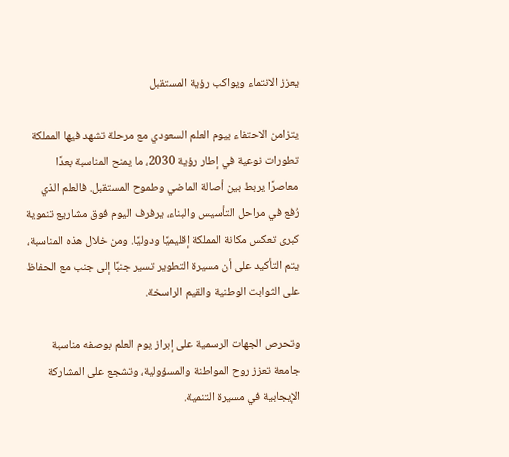يعزز الانتماء ويواكب رؤية المستقبل

يتزامن الاحتفاء بيوم العلم السعودي مع مرحلة تشهد فيها المملكة تطورات نوعية في إطار رؤية 2030، ما يمنح المناسبة بعدًا معاصرًا يربط بين أصالة الماضي وطموح المستقبل. فالعلم الذي رُفع في مراحل التأسيس والبناء، يرفرف اليوم فوق مشاريع تنموية كبرى تعكس مكانة المملكة إقليميًا ودوليًا. ومن خلال هذه المناسبة، يتم التأكيد على أن مسيرة التطوير تسير جنبًا إلى جنب مع الحفاظ على الثوابت الوطنية والقيم الراسخة.

وتحرص الجهات الرسمية على إبراز يوم العلم بوصفه مناسبة جامعة تعزز روح المواطنة والمسؤولية، وتشجع على المشاركة الإيجابية في مسيرة التنمية.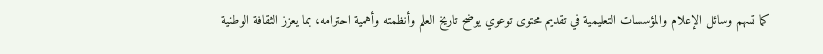كما تسهم وسائل الإعلام والمؤسسات التعليمية في تقديم محتوى توعوي يوضح تاريخ العلم وأنظمته وأهمية احترامه، بما يعزز الثقافة الوطنية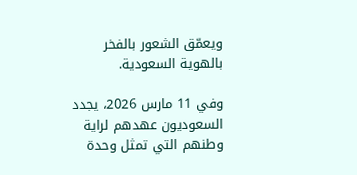ويعمّق الشعور بالفخر بالهوية السعودية.

وفي 11 مارس 2026، يجدد السعوديون عهدهم لراية وطنهم التي تمثل وحدة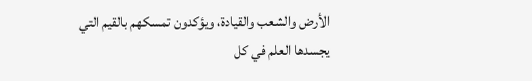الأرض والشعب والقيادة، ويؤكدون تمسكهم بالقيم التي يجسدها العلم في كل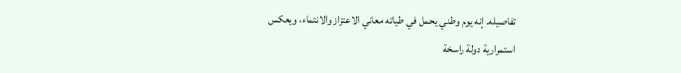تفاصيله. إنه يوم وطني يحمل في طياته معاني الاعتزاز والانتماء، ويعكس استمرارية دولة راسخة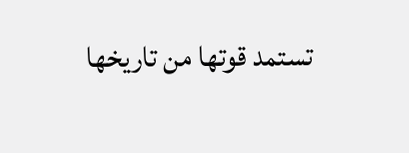تستمد قوتها من تاريخها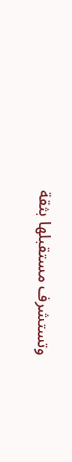وتستشرف مستقبلها بثقة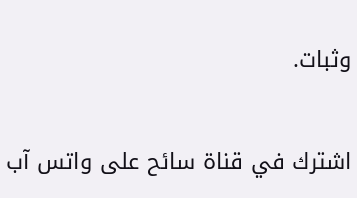وثبات.

اشترك في قناة سائح على واتس آب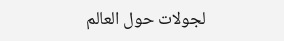لجولات حول العالم